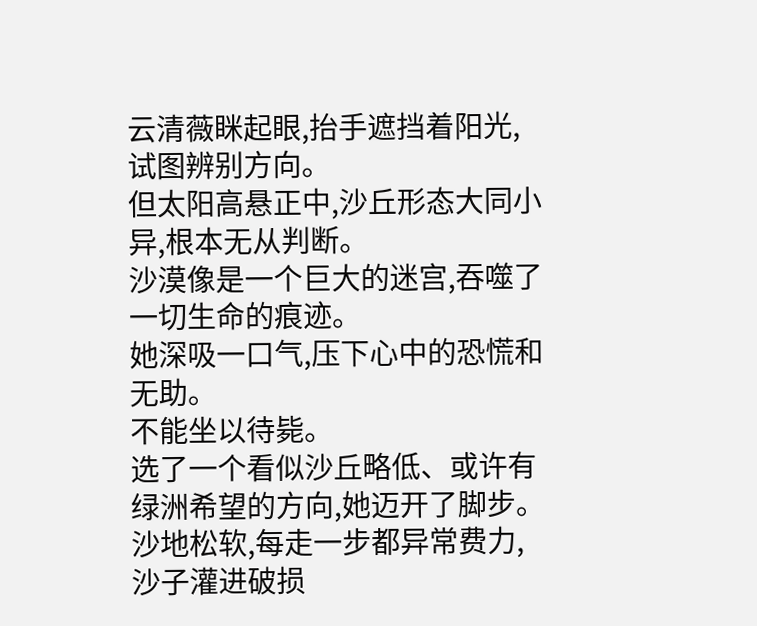云清薇眯起眼,抬手遮挡着阳光,试图辨别方向。
但太阳高悬正中,沙丘形态大同小异,根本无从判断。
沙漠像是一个巨大的迷宫,吞噬了一切生命的痕迹。
她深吸一口气,压下心中的恐慌和无助。
不能坐以待毙。
选了一个看似沙丘略低、或许有绿洲希望的方向,她迈开了脚步。
沙地松软,每走一步都异常费力,沙子灌进破损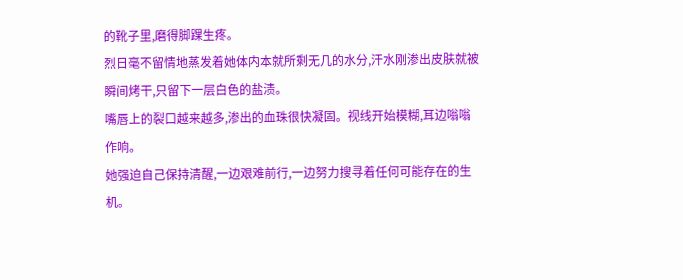的靴子里,磨得脚踝生疼。
烈日毫不留情地蒸发着她体内本就所剩无几的水分,汗水刚渗出皮肤就被瞬间烤干,只留下一层白色的盐渍。
嘴唇上的裂口越来越多,渗出的血珠很快凝固。视线开始模糊,耳边嗡嗡作响。
她强迫自己保持清醒,一边艰难前行,一边努力搜寻着任何可能存在的生机。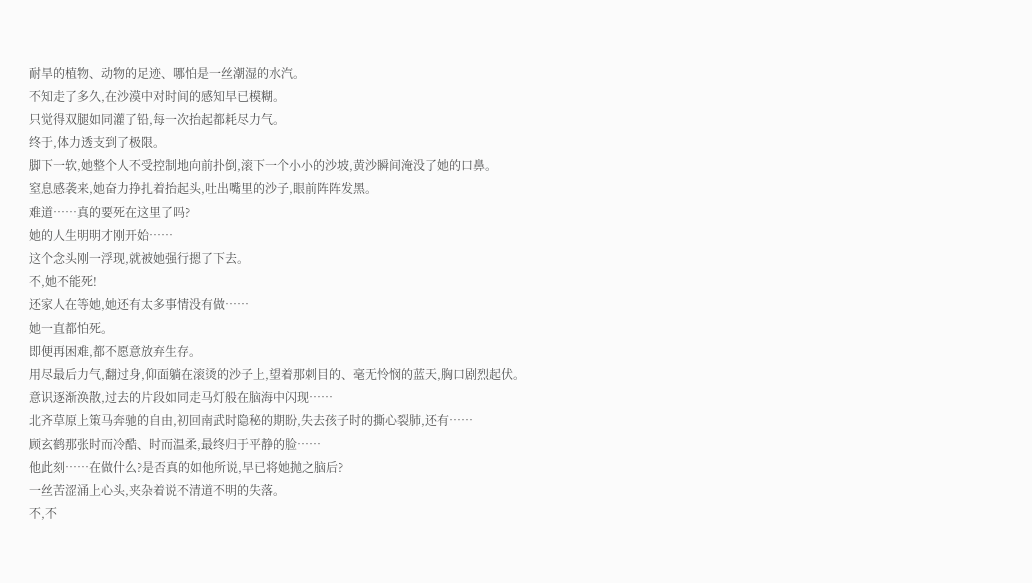耐旱的植物、动物的足迹、哪怕是一丝潮湿的水汽。
不知走了多久,在沙漠中对时间的感知早已模糊。
只觉得双腿如同灌了铅,每一次抬起都耗尽力气。
终于,体力透支到了极限。
脚下一软,她整个人不受控制地向前扑倒,滚下一个小小的沙坡,黄沙瞬间淹没了她的口鼻。
窒息感袭来,她奋力挣扎着抬起头,吐出嘴里的沙子,眼前阵阵发黑。
难道……真的要死在这里了吗?
她的人生明明才刚开始……
这个念头刚一浮现,就被她强行摁了下去。
不,她不能死!
还家人在等她,她还有太多事情没有做……
她一直都怕死。
即便再困难,都不愿意放弃生存。
用尽最后力气,翻过身,仰面躺在滚烫的沙子上,望着那刺目的、毫无怜悯的蓝天,胸口剧烈起伏。
意识逐渐涣散,过去的片段如同走马灯般在脑海中闪现……
北齐草原上策马奔驰的自由,初回南武时隐秘的期盼,失去孩子时的撕心裂肺,还有……
顾玄鹤那张时而冷酷、时而温柔,最终归于平静的脸……
他此刻……在做什么?是否真的如他所说,早已将她抛之脑后?
一丝苦涩涌上心头,夹杂着说不清道不明的失落。
不,不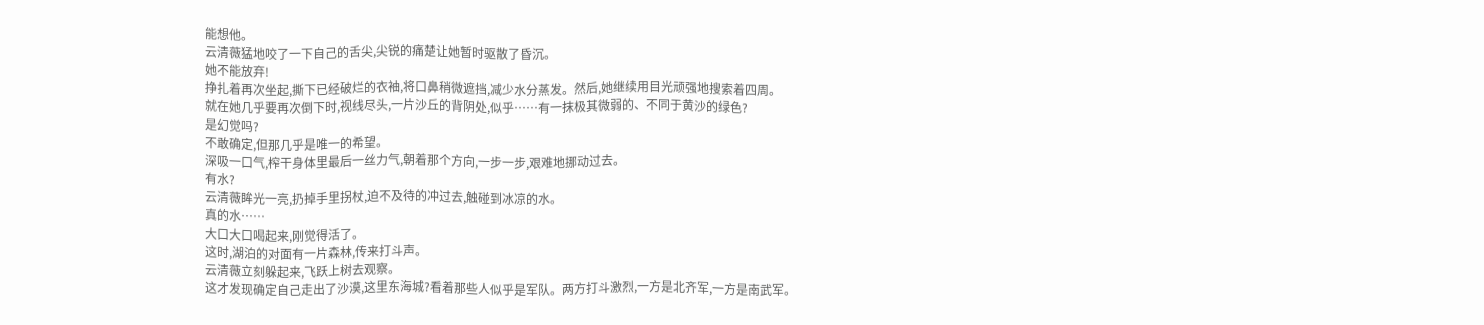能想他。
云清薇猛地咬了一下自己的舌尖,尖锐的痛楚让她暂时驱散了昏沉。
她不能放弃!
挣扎着再次坐起,撕下已经破烂的衣袖,将口鼻稍微遮挡,减少水分蒸发。然后,她继续用目光顽强地搜索着四周。
就在她几乎要再次倒下时,视线尽头,一片沙丘的背阴处,似乎……有一抹极其微弱的、不同于黄沙的绿色?
是幻觉吗?
不敢确定,但那几乎是唯一的希望。
深吸一口气,榨干身体里最后一丝力气,朝着那个方向,一步一步,艰难地挪动过去。
有水?
云清薇眸光一亮,扔掉手里拐杖,迫不及待的冲过去,触碰到冰凉的水。
真的水……
大口大口喝起来,刚觉得活了。
这时,湖泊的对面有一片森林,传来打斗声。
云清薇立刻躲起来,飞跃上树去观察。
这才发现确定自己走出了沙漠,这里东海城?看着那些人似乎是军队。两方打斗激烈,一方是北齐军,一方是南武军。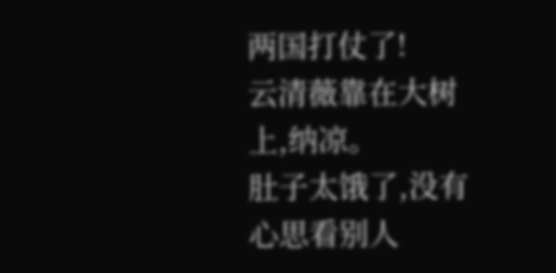两国打仗了!
云清薇靠在大树上,纳凉。
肚子太饿了,没有心思看别人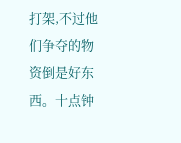打架,不过他们争夺的物资倒是好东西。十点钟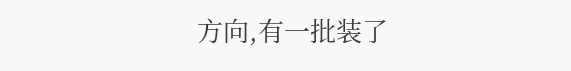方向,有一批装了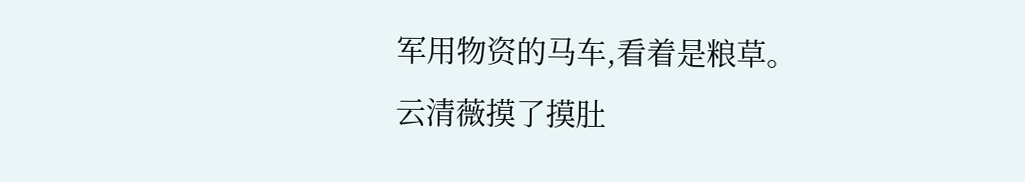军用物资的马车,看着是粮草。
云清薇摸了摸肚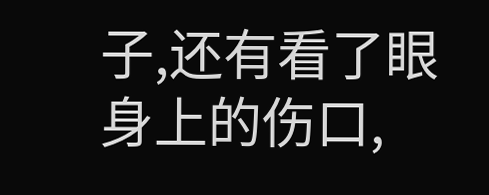子,还有看了眼身上的伤口,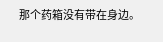那个药箱没有带在身边。